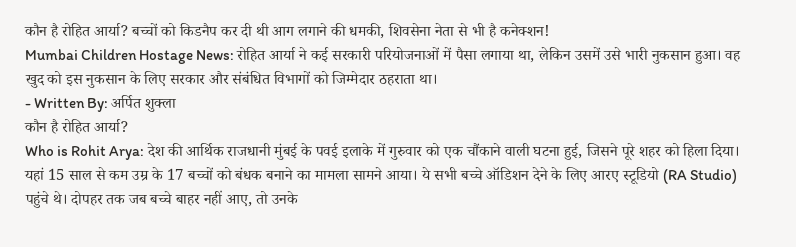कौन है रोहित आर्या? बच्चों को किडनैप कर दी थी आग लगाने की धमकी, शिवसेना नेता से भी है कनेक्शन!
Mumbai Children Hostage News: रोहित आर्या ने कई सरकारी परियोजनाओं में पैसा लगाया था, लेकिन उसमें उसे भारी नुकसान हुआ। वह खुद को इस नुकसान के लिए सरकार और संबंधित विभागों को जिम्मेदार ठहराता था।
- Written By: अर्पित शुक्ला
कौन है रोहित आर्या?
Who is Rohit Arya: देश की आर्थिक राजधानी मुंबई के पवई इलाके में गुरुवार को एक चौंकाने वाली घटना हुई, जिसने पूरे शहर को हिला दिया। यहां 15 साल से कम उम्र के 17 बच्चों को बंधक बनाने का मामला सामने आया। ये सभी बच्चे ऑडिशन देने के लिए आरए स्टूडियो (RA Studio) पहुंचे थे। दोपहर तक जब बच्चे बाहर नहीं आए, तो उनके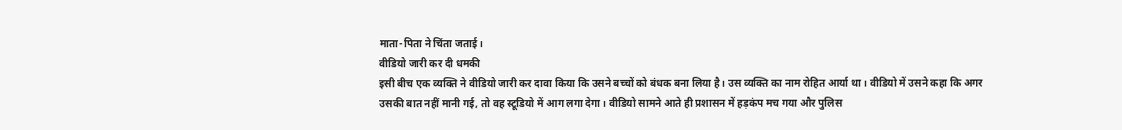माता-पिता ने चिंता जताई।
वीडियो जारी कर दी धमकी
इसी बीच एक व्यक्ति ने वीडियो जारी कर दावा किया कि उसने बच्चों को बंधक बना लिया है। उस व्यक्ति का नाम रोहित आर्या था। वीडियो में उसने कहा कि अगर उसकी बात नहीं मानी गई, तो वह स्टूडियो में आग लगा देगा। वीडियो सामने आते ही प्रशासन में हड़कंप मच गया और पुलिस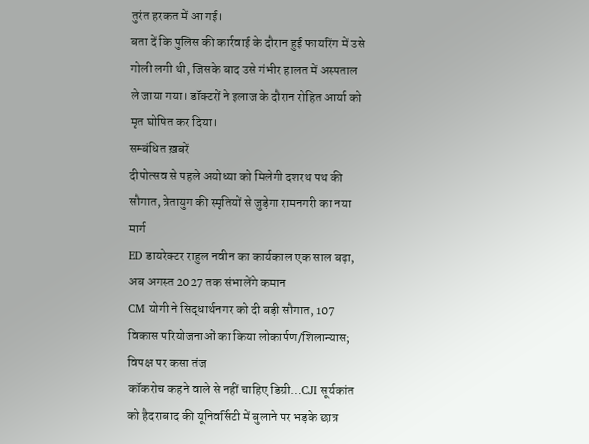तुरंत हरकत में आ गई।
बता दें कि पुलिस की कार्रवाई के दौरान हुई फायरिंग में उसे गोली लगी थी, जिसके बाद उसे गंभीर हालत में अस्पताल ले जाया गया। डॉक्टरों ने इलाज के दौरान रोहित आर्या को मृत घोषित कर दिया।
सम्बंधित ख़बरें
दीपोत्सव से पहले अयोध्या को मिलेगी दशरथ पथ की सौगात, त्रेतायुग की स्मृतियों से जुड़ेगा रामनगरी का नया मार्ग
ED डायरेक्टर राहुल नवीन का कार्यकाल एक साल बढ़ा, अब अगस्त 2027 तक संभालेंगे कमान
CM योगी ने सिद्धार्थनगर को दी बड़ी सौगात, 107 विकास परियोजनाओं का किया लोकार्पण/शिलान्यास; विपक्ष पर कसा तंज
कॉकरोच कहने वाले से नहीं चाहिए डिग्री…CJI सूर्यकांत को हैदराबाद की यूनिवर्सिटी में बुलाने पर भड़के छात्र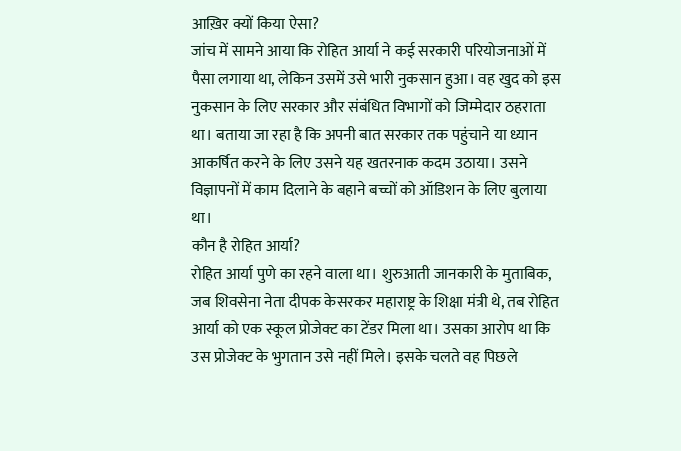आख़िर क्यों किया ऐसा?
जांच में सामने आया कि रोहित आर्या ने कई सरकारी परियोजनाओं में पैसा लगाया था, लेकिन उसमें उसे भारी नुकसान हुआ। वह खुद को इस नुकसान के लिए सरकार और संबंधित विभागों को जिम्मेदार ठहराता था। बताया जा रहा है कि अपनी बात सरकार तक पहुंचाने या ध्यान आकर्षित करने के लिए उसने यह खतरनाक कदम उठाया। उसने विज्ञापनों में काम दिलाने के बहाने बच्चों को ऑडिशन के लिए बुलाया था।
कौन है रोहित आर्या?
रोहित आर्या पुणे का रहने वाला था। शुरुआती जानकारी के मुताबिक, जब शिवसेना नेता दीपक केसरकर महाराष्ट्र के शिक्षा मंत्री थे, तब रोहित आर्या को एक स्कूल प्रोजेक्ट का टेंडर मिला था। उसका आरोप था कि उस प्रोजेक्ट के भुगतान उसे नहीं मिले। इसके चलते वह पिछले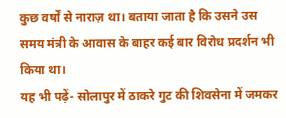कुछ वर्षों से नाराज़ था। बताया जाता है कि उसने उस समय मंत्री के आवास के बाहर कई बार विरोध प्रदर्शन भी किया था।
यह भी पढ़ें- सोलापुर में ठाकरे गुट की शिवसेना में जमकर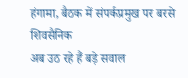हंगामा, बैठक में संपर्कप्रमुख पर बरसे शिवसैनिक
अब उठ रहे हैं बड़े सवाल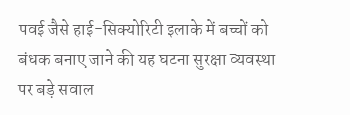पवई जैसे हाई-सिक्योरिटी इलाके में बच्चों को बंधक बनाए जाने की यह घटना सुरक्षा व्यवस्था पर बड़े सवाल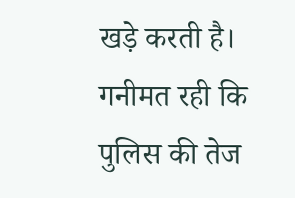खड़े करती है। गनीमत रही कि पुलिस की तेज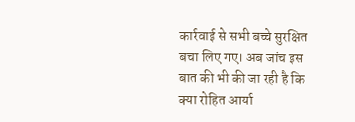कार्रवाई से सभी बच्चे सुरक्षित बचा लिए गए। अब जांच इस बात की भी की जा रही है कि क्या रोहित आर्या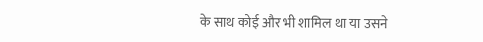के साथ कोई और भी शामिल था या उसने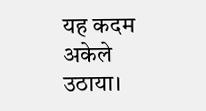यह कदम अकेले उठाया।